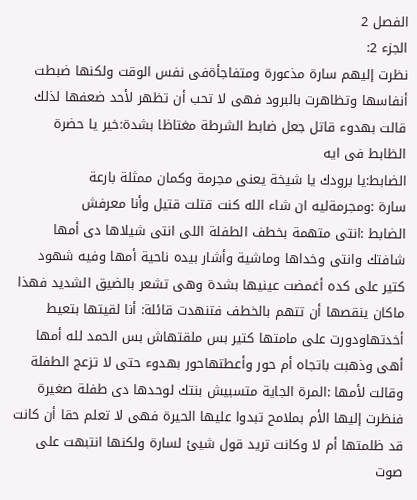الفصل 2
الجزء 2:
نظرت إليهم سارة مذعورة ومتفاجأةفى نفس الوقت ولكنها ضبطت أنفاسها وتظاهرت بالبرود فهى لا تحب أن تظهر لأحد ضعفها لذلك قالت بهدوء قاتل جعل ضابط الشرطة مغتاظا بشدة:خير يا حضرة الظابط فى ايه
الضابط:يا برودك يا شيخة يعنى مجرمة وكمان ممثلة بارعة
سارة :ومجرمةليه ان شاء الله كنت قتلت قتيل وأنا معرفش
الضابط :انتى متهمة بخطف الطفلة اللى انتى شيلاها دى أمها شافتك وانتى وخداها وماشية وأشار بيده ناحية أمها وفيه شهود كتير على كده أغمضت عينيها بشدة وهى تشعر بالضيق الشديد فهذا ماكان ينقصها أن تتهم بالخطف فتنهدت قائلة: أنا لقيتها بتعيط أخدتهاودورت على مامتها كتير بس ملقتهاش بس الحمد لله أمها أهى وذهبت باتجاه أم حور وأعطتهاحور بهدوء حتى لا تزعج الطفلة وقالت لأمها :المرة الجاية متسبيش بنتك لوحدها دى طفلة صغيرة فنظرت إليها الأم بملامح تبدوا عليها الحيرة فهى لا تعلم حقا أن كانت قد ظلمتها أم لا وكانت تريد قول شيئ لسارة ولكنها انتبهت على صوت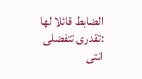الضابط قائلا لها :تقدرى تتفضلى انتى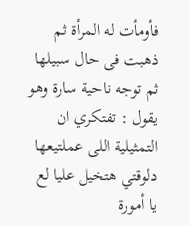فأومأت له المرأة ثم ذهبت فى حال سبيلها
ثم توجه ناحية سارة وهو يقول : تفتكري ان التمثيلية اللى عملتيعها دلوقتي هتخيل عليا لع يا أمورة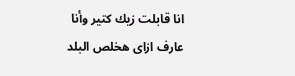انا قابلت زيك كتير وأنا عارف ازاى هخلص البلد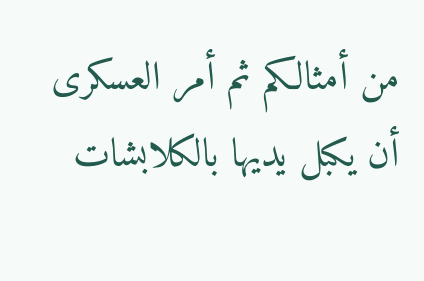من أمثالكم ثم أمر العسكرى أن يكبل يديها بالكلابشات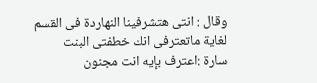وقال : انتى هتشرفينا النهاردة فى القسم لغاية ماتعترفى انك خطفتى البنت
سارة :اعترف بإيه انت مجنون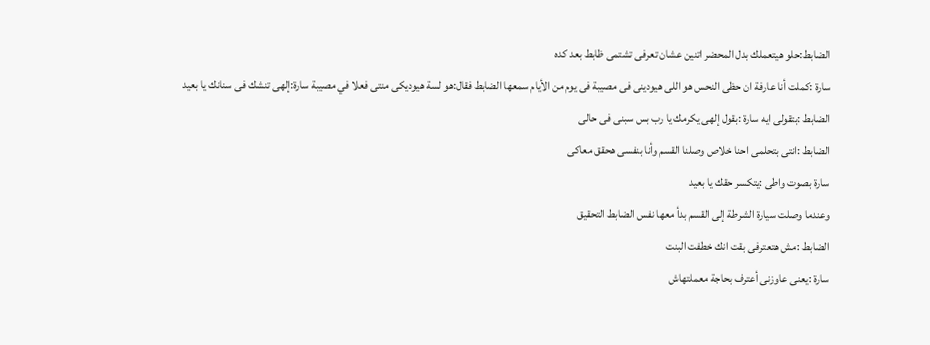الضابط:حلو هيتعملك بدل المحضر اتنين عشان تعرفى تشتمى ظابط بعد كده
سارة :كملت أنا عارفة ان حظى النحس هو اللى هيودينى فى مصيبة فى يوم من الأيام سمعها الضابط فقال:هو لسة هيوديكى منتى فعلا في مصيبة سارة:إلهى تنشك فى سنانك يا بعيد
الضابط :بتقولى ايه سارة :بقول إلهى يكرمك يا رب بس سبنى فى حالى
الضابط :انتى بتحلمى احنا خلاص وصلنا القسم وأنا بنفسى هحقق معاكى
سارة بصوت واطى :يتكسر حقك يا بعيد
وعندما وصلت سيارة الشرطة إلى القسم بدأ معها نفس الضابط التحقيق
الضابط :مش هتعترفى بقت انك خطفت البنت
سارة :يعنى عاوزنى أعترف بحاجة معملتهاش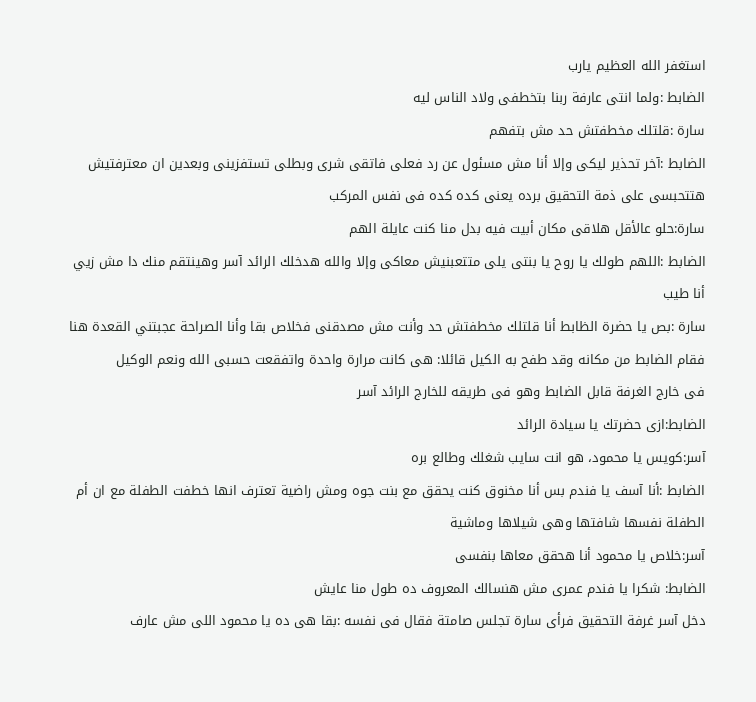استغفر الله العظيم يارب
الضابط :ولما انتى عارفة ربنا بتخطفى ولاد الناس ليه
سارة :قلتلك مخطفتش حد مش بتفهم
الضابط :آخر تحذير ليكى وإلا أنا مش مسئول عن رد فعلى فاتقى شرى وبطلى تستفزينى وبعدين ان معترفتيش هتتحبسى على ذمة التحقيق برده يعنى كده كده فى نفس المركب
سارة:حلو عالأقل هلاقى مكان أبيت فيه بدل منا كنت عايلة الهم
الضابط :اللهم طولك يا روح يا بنتى يلى متتعبنيش معاكى وإلا والله هدخلك الرائد آسر وهينتقم منك دا مش زيي أنا طيب
سارة :بص يا حضرة الظابط أنا قلتلك مخطفتش حد وأنت مش مصدقنى فخلاص بقا وأنا الصراحة عجبتني القعدة هنا
فقام الضابط من مكانه وقد طفح به الكيل قائلا: هى كانت مرارة واحدة واتفقعت حسبى الله ونعم الوكيل
فى خارج الغرفة قابل الضابط وهو فى طريقه للخارج الرائد آسر
الضابط:ازى حضرتك يا سيادة الرائد
آسر:كويس يا محمود، هو انت سايب شغلك وطالع بره
الضابط :أنا آسف يا فندم بس أنا مخنوق كنت يحقق مع بنت جوه ومش راضية تعترف انها خطفت الطفلة مع ان أم الطفلة نفسها شافتها وهى شيلاها وماشية
آسر:خلاص يا محمود أنا هحقق معاها بنفسى
الضابط: شكرا يا فندم عمرى مش هنسالك المعروف ده طول منا عايش
دخل آسر غرفة التحقيق فرأى سارة تجلس صامتة فقال فى نفسه :بقا هى ده يا محمود اللى مش عارف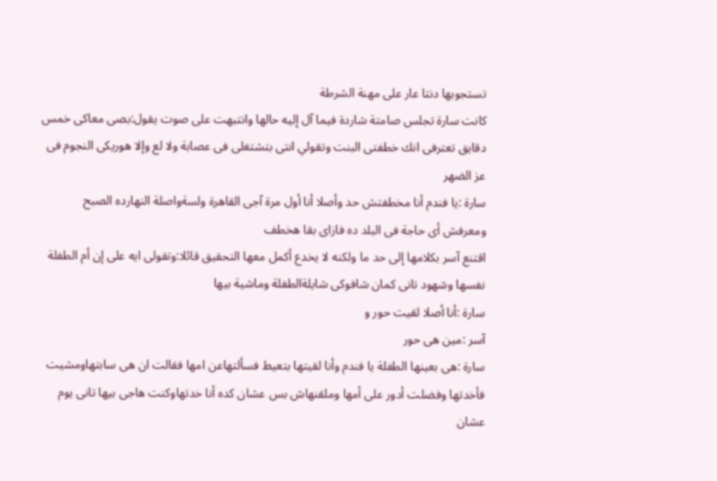تستجوبها دنتا عار على مهنة الشرطة
كانت سارة تجلس صامتة شاردة فيما آل إليه حالها وانتبهت على صوت يقول:بصى معاكى خمس دقايق تعترفى انك خطفتى البنت وتقولي انتى بتشتغلى فى عصابة ولا لع وإلا هوريكى النجوم فى عز الضهر
سارة :يا فندم أنا مخطفتش حد وأصلا أنا أول مرة آجى القاهرة ولسةواصلة النهارده الصبح ومعرفش أى حاجة فى البلد ده فازاى بقا هخطف
اقتنع آسر بكلامها إلى حد ما ولكنه لا يخدع أكمل معها التحقيق قائلا:وتقولى ايه على إن أم الطفلة نفسها وشهود تانى كمان شافوكى شايلةالطفلة وماشية بيها
سارة :أنا أصلا لقيت حور و
آسر :مين هى حور
سارة :هى بعينها الطفلة يا فندم وأنا لقيتها بتعيط فسألتهاعن امها فقالت ان هى سابتهاومشيت فأخدتها وفضلت أدور على أمها وملقنهاش بس عشان كده أنا خدتهاوكنت هاجى بيها تانى يوم عشان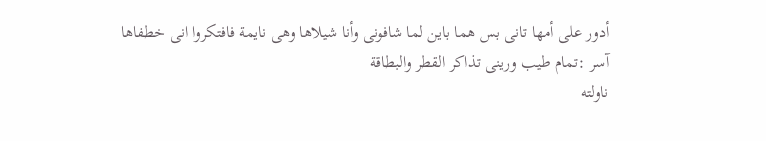أدور على أمها تانى بس هما باين لما شافونى وأنا شيلاها وهى نايمة فافتكروا انى خطفاها
آسر :تمام طيب ورينى تذاكر القطر والبطاقة
ناولته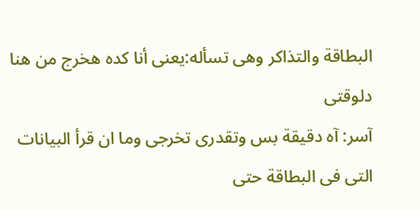البطاقة والتذاكر وهى تسأله:يعنى أنا كده هخرج من هنا دلوقتى
آسر: آه دقيقة بس وتقدرى تخرجى وما ان قرأ البيانات التى فى البطاقة حتى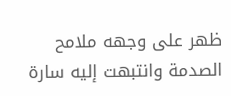ظهر على وجهه ملامح الصدمة وانتبهت إليه سارة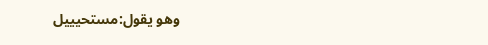وهو يقول:مستحيييل